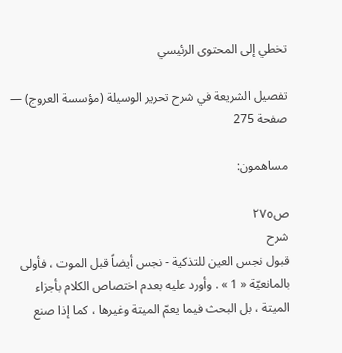تخطي إلى المحتوى الرئيسي

تفصيل الشريعة في شرح تحرير الوسيلة (مؤسسة العروج) — صفحة 275

مساهمون:

ص٢٧٥
شرح
قبول نجس العين للتذكية - نجس أيضاً قبل الموت ، فأولى بالمانعيّة « 1 » . وأورد عليه بعدم اختصاص الكلام بأجزاء الميتة ، بل البحث فيما يعمّ الميتة وغيرها ، كما إذا صنع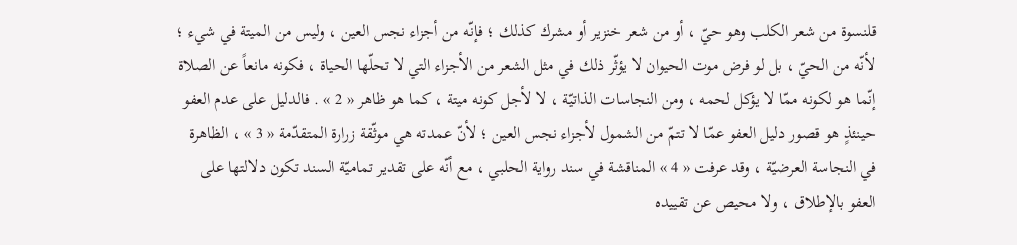قلنسوة من شعر الكلب وهو حيّ ، أو من شعر خنزير أو مشرك كذلك ؛ فإنّه من أجزاء نجس العين ، وليس من الميتة في شيء ؛ لأنّه من الحيّ ، بل لو فرض موت الحيوان لا يؤثّر ذلك في مثل الشعر من الأجزاء التي لا تحلّها الحياة ، فكونه مانعاً عن الصلاة إنّما هو لكونه ممّا لا يؤكل لحمه ، ومن النجاسات الذاتيّة ، لا لأجل كونه ميتة ، كما هو ظاهر « 2 » . فالدليل على عدم العفو حينئذٍ هو قصور دليل العفو عمّا لا تتمّ من الشمول لأجزاء نجس العين ؛ لأنّ عمدته هي موثّقة زرارة المتقدّمة « 3 » ، الظاهرة في النجاسة العرضيّة ، وقد عرفت « 4 » المناقشة في سند رواية الحلبي ، مع أنّه على تقدير تماميّة السند تكون دلالتها على العفو بالإطلاق ، ولا محيص عن تقييده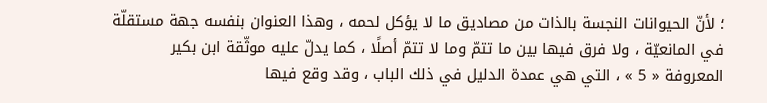؛ لأنّ الحيوانات النجسة بالذات من مصاديق ما لا يؤكل لحمه ، وهذا العنوان بنفسه جهة مستقلّة في المانعيّة ، ولا فرق فيها بين ما تتمّ وما لا تتمّ أصلًا ، كما يدلّ عليه موثّقة ابن بكير المعروفة « 5 » ، التي هي عمدة الدليل في ذلك الباب ، وقد وقع فيها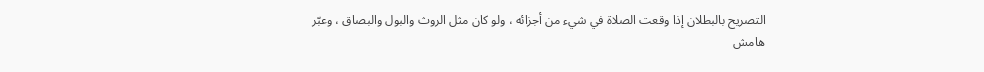التصريح بالبطلان إذا وقعت الصلاة في شيء من أجزائه ، ولو كان مثل الروث والبول والبصاق ، وعبّر
هامش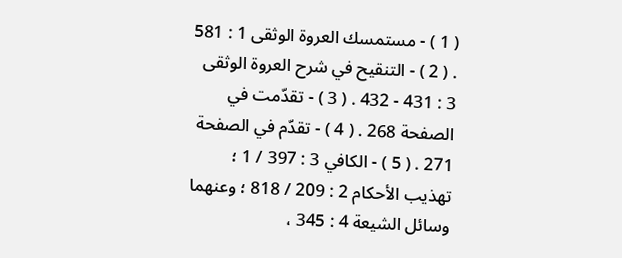( 1 ) - مستمسك العروة الوثقى 1 : 581 . ( 2 ) - التنقيح في شرح العروة الوثقى 3 : 431 - 432 . ( 3 ) - تقدّمت في الصفحة 268 . ( 4 ) - تقدّم في الصفحة 271 . ( 5 ) - الكافي 3 : 397 / 1 ؛ تهذيب الأحكام 2 : 209 / 818 ؛ وعنهما وسائل الشيعة 4 : 345 ،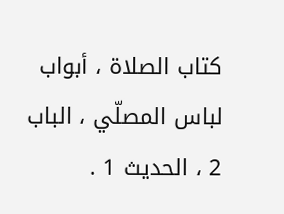كتاب الصلاة ، أبواب لباس المصلّي ، الباب 2 ، الحديث 1 .